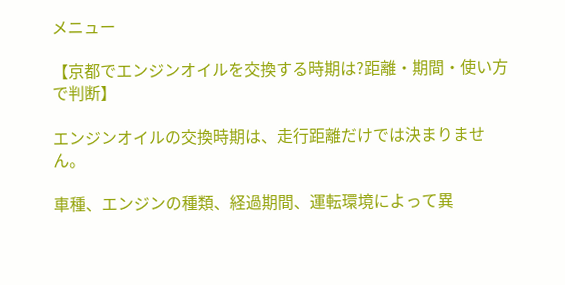メニュー

【京都でエンジンオイルを交換する時期は?距離・期間・使い方で判断】

エンジンオイルの交換時期は、走行距離だけでは決まりません。

車種、エンジンの種類、経過期間、運転環境によって異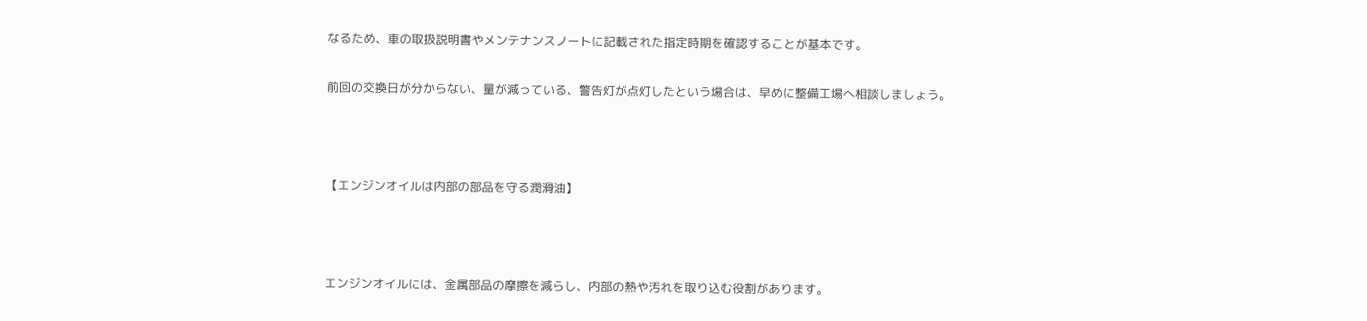なるため、車の取扱説明書やメンテナンスノートに記載された指定時期を確認することが基本です。

前回の交換日が分からない、量が減っている、警告灯が点灯したという場合は、早めに整備工場へ相談しましょう。



【エンジンオイルは内部の部品を守る潤滑油】



エンジンオイルには、金属部品の摩擦を減らし、内部の熱や汚れを取り込む役割があります。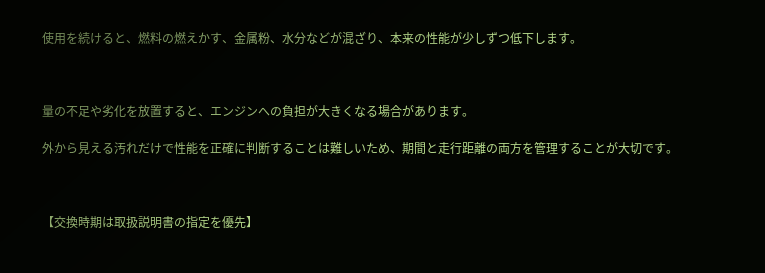使用を続けると、燃料の燃えかす、金属粉、水分などが混ざり、本来の性能が少しずつ低下します。



量の不足や劣化を放置すると、エンジンへの負担が大きくなる場合があります。

外から見える汚れだけで性能を正確に判断することは難しいため、期間と走行距離の両方を管理することが大切です。



【交換時期は取扱説明書の指定を優先】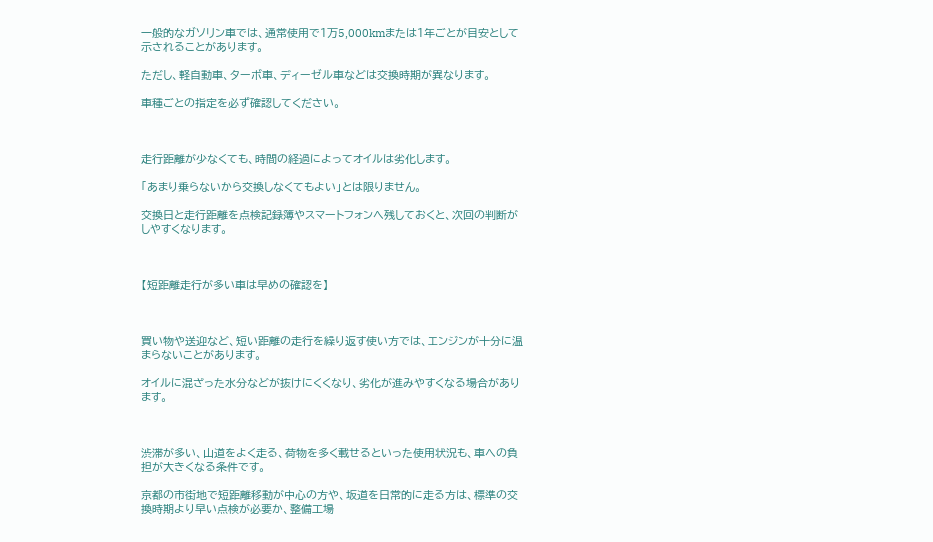一般的なガソリン車では、通常使用で1万5,000kmまたは1年ごとが目安として示されることがあります。

ただし、軽自動車、ターボ車、ディーゼル車などは交換時期が異なります。

車種ごとの指定を必ず確認してください。



走行距離が少なくても、時間の経過によってオイルは劣化します。

「あまり乗らないから交換しなくてもよい」とは限りません。

交換日と走行距離を点検記録簿やスマートフォンへ残しておくと、次回の判断がしやすくなります。



【短距離走行が多い車は早めの確認を】



買い物や送迎など、短い距離の走行を繰り返す使い方では、エンジンが十分に温まらないことがあります。

オイルに混ざった水分などが抜けにくくなり、劣化が進みやすくなる場合があります。



渋滞が多い、山道をよく走る、荷物を多く載せるといった使用状況も、車への負担が大きくなる条件です。

京都の市街地で短距離移動が中心の方や、坂道を日常的に走る方は、標準の交換時期より早い点検が必要か、整備工場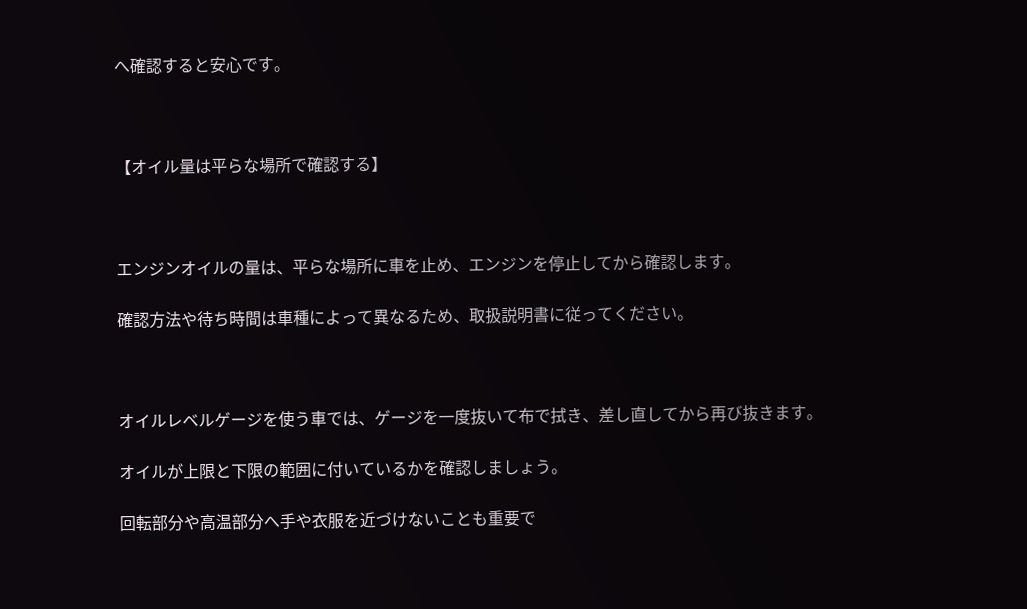へ確認すると安心です。



【オイル量は平らな場所で確認する】



エンジンオイルの量は、平らな場所に車を止め、エンジンを停止してから確認します。

確認方法や待ち時間は車種によって異なるため、取扱説明書に従ってください。



オイルレベルゲージを使う車では、ゲージを一度抜いて布で拭き、差し直してから再び抜きます。

オイルが上限と下限の範囲に付いているかを確認しましょう。

回転部分や高温部分へ手や衣服を近づけないことも重要で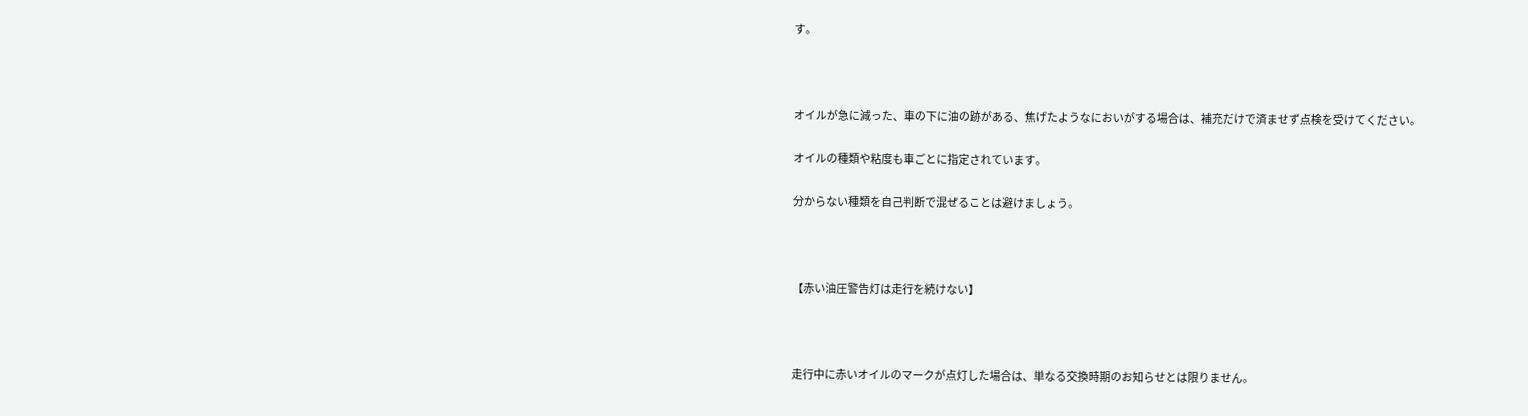す。



オイルが急に減った、車の下に油の跡がある、焦げたようなにおいがする場合は、補充だけで済ませず点検を受けてください。

オイルの種類や粘度も車ごとに指定されています。

分からない種類を自己判断で混ぜることは避けましょう。



【赤い油圧警告灯は走行を続けない】



走行中に赤いオイルのマークが点灯した場合は、単なる交換時期のお知らせとは限りません。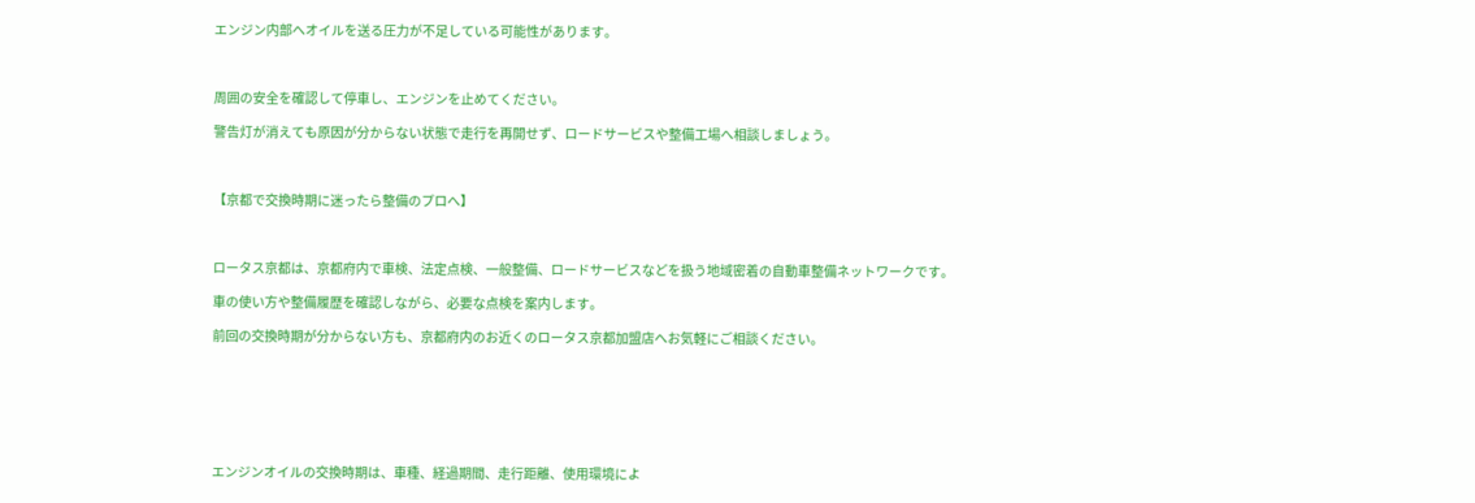エンジン内部へオイルを送る圧力が不足している可能性があります。



周囲の安全を確認して停車し、エンジンを止めてください。

警告灯が消えても原因が分からない状態で走行を再開せず、ロードサービスや整備工場へ相談しましょう。



【京都で交換時期に迷ったら整備のプロへ】



ロータス京都は、京都府内で車検、法定点検、一般整備、ロードサービスなどを扱う地域密着の自動車整備ネットワークです。

車の使い方や整備履歴を確認しながら、必要な点検を案内します。

前回の交換時期が分からない方も、京都府内のお近くのロータス京都加盟店へお気軽にご相談ください。







エンジンオイルの交換時期は、車種、経過期間、走行距離、使用環境によ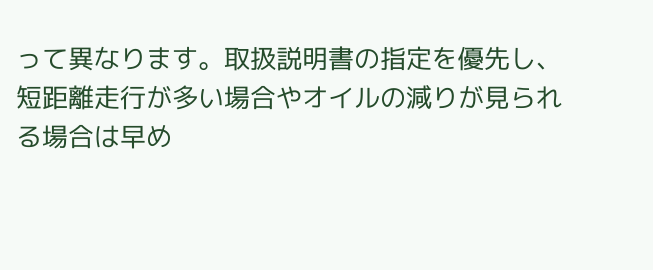って異なります。取扱説明書の指定を優先し、短距離走行が多い場合やオイルの減りが見られる場合は早め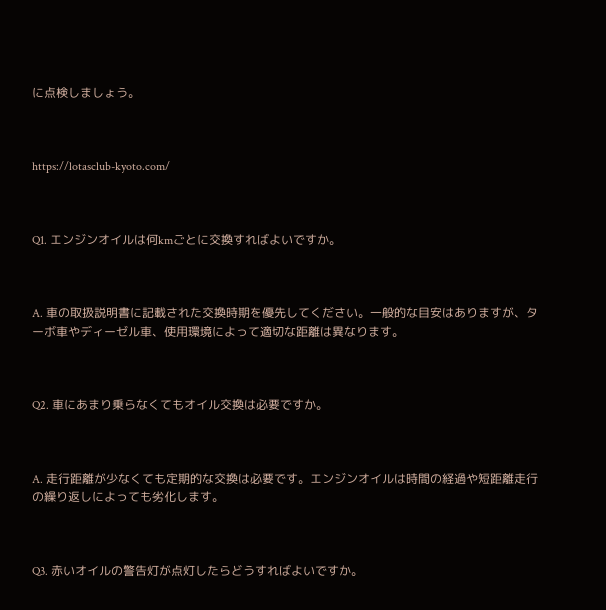に点検しましょう。



https://lotasclub-kyoto.com/



Q1. エンジンオイルは何kmごとに交換すればよいですか。



A. 車の取扱説明書に記載された交換時期を優先してください。一般的な目安はありますが、ターボ車やディーゼル車、使用環境によって適切な距離は異なります。



Q2. 車にあまり乗らなくてもオイル交換は必要ですか。



A. 走行距離が少なくても定期的な交換は必要です。エンジンオイルは時間の経過や短距離走行の繰り返しによっても劣化します。



Q3. 赤いオイルの警告灯が点灯したらどうすればよいですか。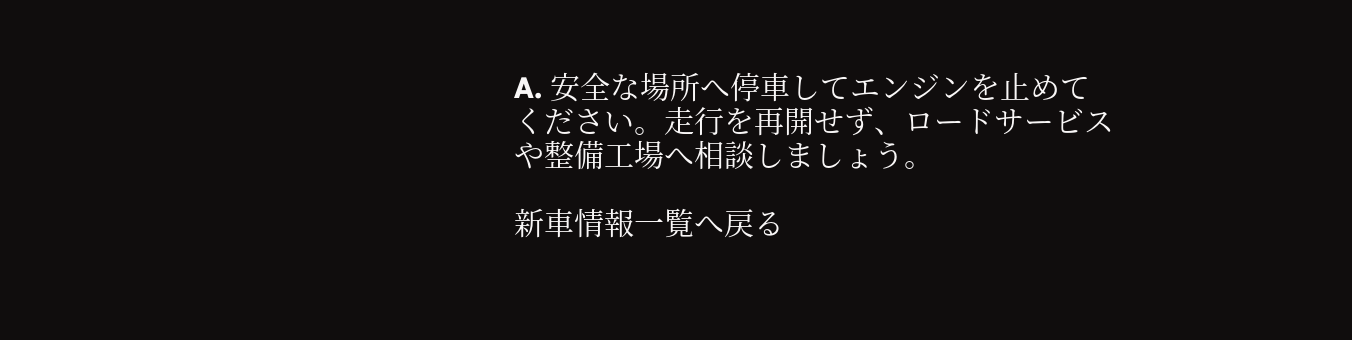A. 安全な場所へ停車してエンジンを止めてください。走行を再開せず、ロードサービスや整備工場へ相談しましょう。

新車情報一覧へ戻る